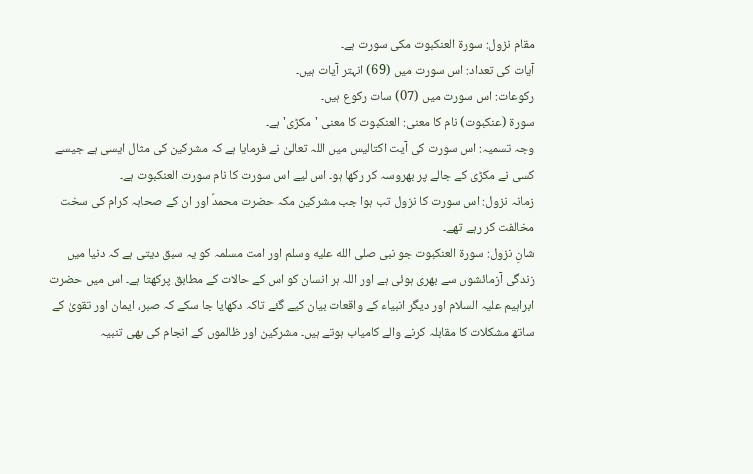مقام نزول: سورۃ العنکبوت مکی سورت ہے۔
آیات کی تعداد: اس سورت میں (69) انہتر آیات ہیں۔
رکوعات: اس سورت میں (07) سات رکوع ہیں۔
سورة (عنکبوت) نام کا معنی: العنکبوت کا معنی 'مکڑی' ہے۔
وجہ تسمیہ: اس سورت کی آیت اکتالیس میں اللہ تعالیٰ نے فرمایا ہے کہ مشرکین کی مثال ایسی ہے جیسے کسی نے مکڑی کے جالے پر بھروسہ کر رکھا ہو۔ اس لیے اس سورت کا نام سورت العنکبوت ہے۔
زمانہ نزول: اس سورت کا نزول تب ہوا جب مشرکین مکہ حضرت محمدؐ اور ان کے صحابہ کرام کی سخت مخالفت کر رہے تھے۔
شانِ نزول: سورۃ العنکبوت جو نبی صلى الله عليه وسلم اور امت مسلمہ کو یہ سبق دیتی ہے کہ دنیا میں زندگی آزمائشوں سے بھری ہوئی ہے اور اللہ ہر انسان کو اس کے حالات کے مطابق پرکھتا ہے۔ اس میں حضرت ابراہیم علیہ السلام اور دیگر انبیاء کے واقعات بیان کیے گئے تاکہ دکھایا جا سکے کہ صبر، ایمان اور تقویٰ کے ساتھ مشکلات کا مقابلہ کرنے والے کامیاب ہوتے ہیں۔ مشرکین اور ظالموں کے انجام کی بھی تنبیہ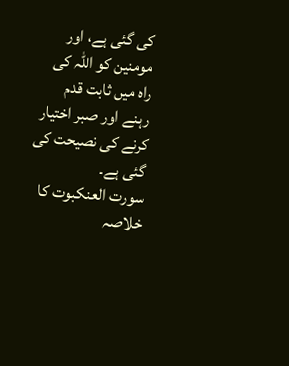کی گئی ہے، اور مومنین کو اللہ کی راہ میں ثابت قدم رہنے اور صبر اختیار کرنے کی نصیحت کی گئی ہے۔
سورت العنکبوت کا خلاصہ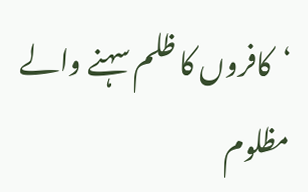‘کافروں کا ظلم سہنے والے مظلوم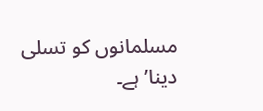مسلمانوں کو تسلی دینا’ ہے۔